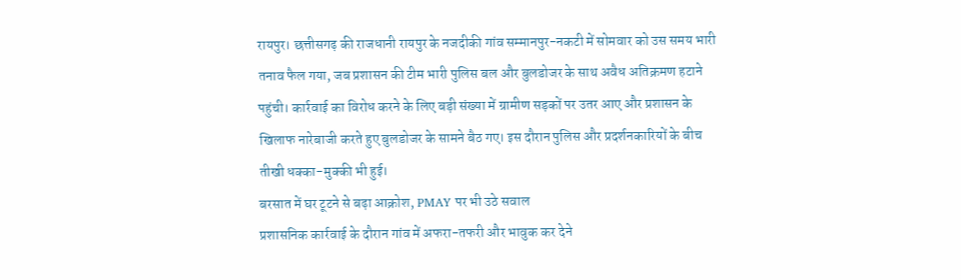रायपुर। छत्तीसगढ़ की राजधानी रायपुर के नजदीकी गांव सम्मानपुर-नकटी में सोमवार को उस समय भारी तनाव फैल गया, जब प्रशासन की टीम भारी पुलिस बल और बुलडोजर के साथ अवैध अतिक्रमण हटाने पहुंची। कार्रवाई का विरोध करने के लिए बड़ी संख्या में ग्रामीण सड़कों पर उतर आए और प्रशासन के खिलाफ नारेबाजी करते हुए बुलडोजर के सामने बैठ गए। इस दौरान पुलिस और प्रदर्शनकारियों के बीच तीखी धक्का-मुक्की भी हुई।
बरसात में घर टूटने से बढ़ा आक्रोश, PMAY पर भी उठे सवाल
प्रशासनिक कार्रवाई के दौरान गांव में अफरा-तफरी और भावुक कर देने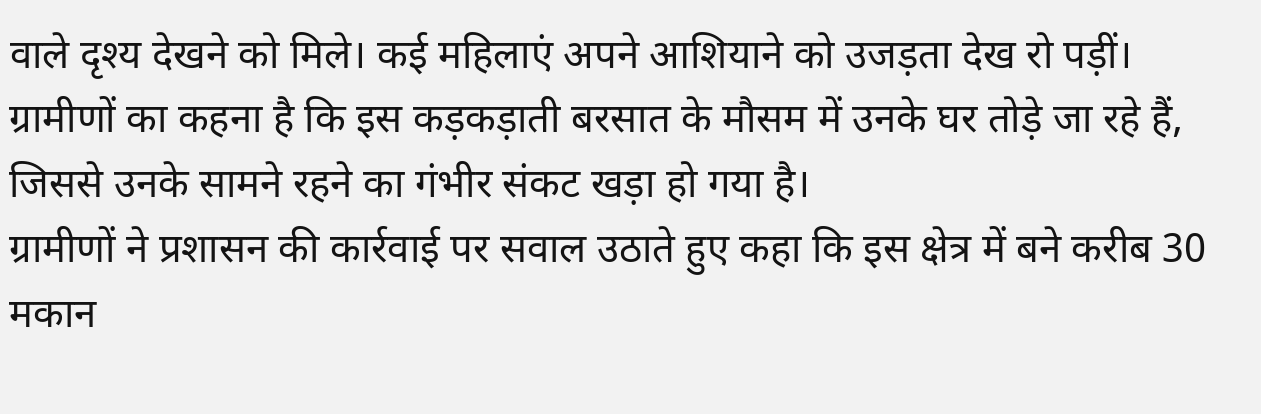वाले दृश्य देखने को मिले। कई महिलाएं अपने आशियाने को उजड़ता देख रो पड़ीं। ग्रामीणों का कहना है कि इस कड़कड़ाती बरसात के मौसम में उनके घर तोड़े जा रहे हैं, जिससे उनके सामने रहने का गंभीर संकट खड़ा हो गया है।
ग्रामीणों ने प्रशासन की कार्रवाई पर सवाल उठाते हुए कहा कि इस क्षेत्र में बने करीब 30 मकान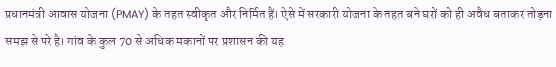प्रधानमंत्री आवास योजना (PMAY) के तहत स्वीकृत और निर्मित हैं। ऐसे में सरकारी योजना के तहत बने घरों को ही अवैध बताकर तोड़ना समझ से परे है। गांव के कुल 70 से अधिक मकानों पर प्रशासन की यह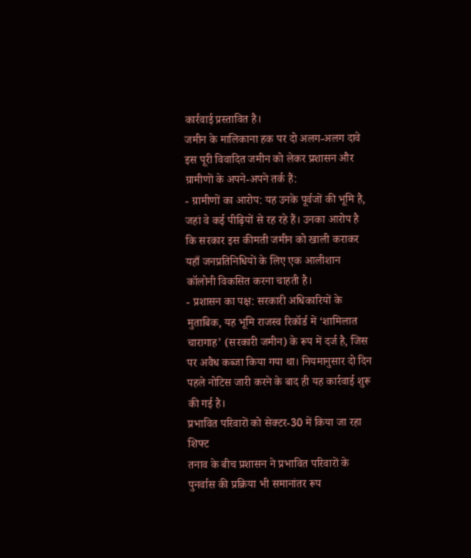कार्रवाई प्रस्तावित है।
जमीन के मालिकाना हक पर दो अलग-अलग दावे
इस पूरी विवादित जमीन को लेकर प्रशासन और ग्रामीणों के अपने-अपने तर्क हैं:
- ग्रामीणों का आरोप: यह उनके पूर्वजों की भूमि है, जहां वे कई पीढ़ियों से रह रहे हैं। उनका आरोप है कि सरकार इस कीमती जमीन को खाली कराकर यहाँ जनप्रतिनिधियों के लिए एक आलीशान कॉलोनी विकसित करना चाहती है।
- प्रशासन का पक्ष: सरकारी अधिकारियों के मुताबिक, यह भूमि राजस्व रिकॉर्ड में ‘शामिलात चारागाह’ (सरकारी जमीन) के रूप में दर्ज है, जिस पर अवैध कब्जा किया गया था। नियमानुसार दो दिन पहले नोटिस जारी करने के बाद ही यह कार्रवाई शुरू की गई है।
प्रभावित परिवारों को सेक्टर-30 में किया जा रहा शिफ्ट
तनाव के बीच प्रशासन ने प्रभावित परिवारों के पुनर्वास की प्रक्रिया भी समानांतर रूप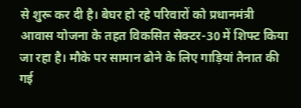से शुरू कर दी है। बेघर हो रहे परिवारों को प्रधानमंत्री आवास योजना के तहत विकसित सेक्टर-30 में शिफ्ट किया जा रहा है। मौके पर सामान ढोने के लिए गाड़ियां तैनात की गई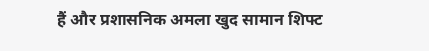हैं और प्रशासनिक अमला खुद सामान शिफ्ट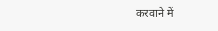करवाने में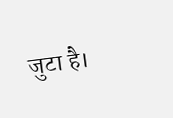जुटा है।